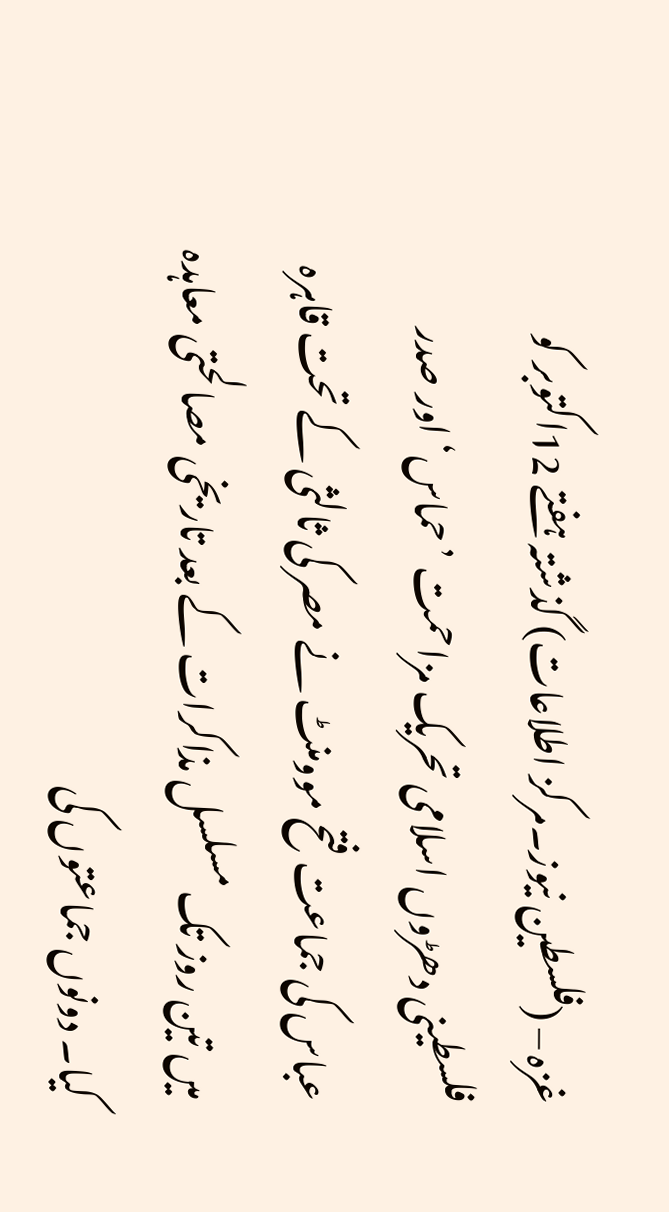غزہ – (فلسطین نیوز۔مرکز اطلاعات) گذشتہ ہفتے 12اکتوبر کو فلسطینی دھڑوں اسلامی تحریک مزاحمت ’حماس‘ اور صدر عباس کی جماعت فتح موومنٹ نے مصر کی ثالثی کے تحت قاہرہ میں تین روز تک مسلسل مذاکرات کے بعد تاریخی مصالحتی معاہدہ کیا۔ دونوں جماعتوں کی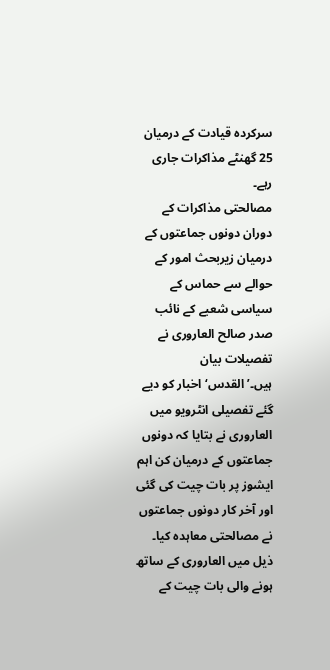سرکردہ قیادت کے درمیان 25 گھنٹے مذاکرات جاری رہے۔
مصالحتی مذاکرات کے دوران دونوں جماعتوں کے درمیان زیربحث امور کے حوالے سے حماس کے سیاسی شعبے کے نائب صدر صالح العاروری نے تفصیلات بیان ہیں۔’القدس‘ اخبار کو دیے گئے تفصیلی انٹرویو میں العاروری نے بتایا کہ دونوں جماعتوں کے درمیان کن اہم ایشوز پر بات چیت کی گئی اور آخر کار دونوں جماعتوں نے مصالحتی معاہدہ کیا۔
ذیل میں العاروری کے ساتھ ہونے والی بات چیت کے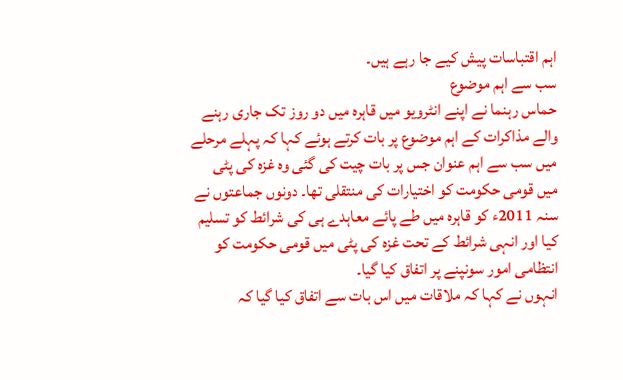اہم اقتباسات پیش کیے جا رہے ہیں۔
سب سے اہم موضوع
حماس رہنما نے اپنے انٹرویو میں قاہرہ میں دو روز تک جاری رہنے والے مذاکرات کے اہم موضوع پر بات کرتے ہوئے کہا کہ پہلے مرحلے میں سب سے اہم عنوان جس پر بات چیت کی گئی وہ غزہ کی پٹی میں قومی حکومت کو اختیارات کی منتقلی تھا۔ دونوں جماعتوں نے سنہ 2011ء کو قاہرہ میں طے پائے معاہدے ہی کی شرائط کو تسلیم کیا اور انہی شرائط کے تحت غزہ کی پٹی میں قومی حکومت کو انتظامی امور سونپنے پر اتفاق کیا گیا۔
انہوں نے کہا کہ ملاقات میں اس بات سے اتفاق کیا گیا کہ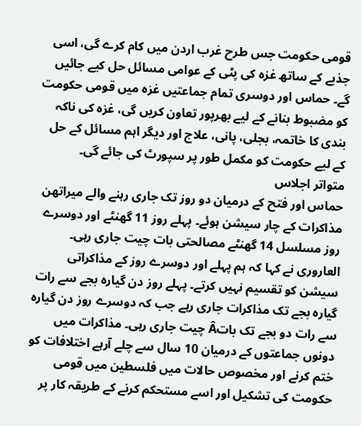قومی حکومت جس طرح غرب اردن میں کام کرے گی، اسی جذبے کے ساتھ غزہ کی پٹی کے عوامی مسائل حل کیے جائیں گے۔ حماس اور دوسری تمام جماعتیں غزہ میں قومی حکومت کو مضبوط بنانے کے لیے بھرپور تعاون کریں گی، غزہ کی ناکہ بندی کا خاتمہ، بجلی، پانی، علاج اور دیگر اہم مسائل کے حل کے لیے حکومت کو مکمل طور پر سپورٹ کی جائے گی۔
متواتر اجلاس
حماس اور فتح کے درمیان دو روز تک جاری رہنے والے میراتھن مذاکرات کے چار سیشن ہوئے۔ پہلے روز 11 گھنٹے اور دوسرے روز مسلسل 14 گھنٹے مصالحتی بات چیت جاری رہی۔
العاروری نے کہا کہ ہم پہلے اور دوسرے روز کے مذاکراتی سیشن کو تقسیم نہیں کرتے۔ پہلے روز دن گیارہ بجے سے رات گیارہ بجے تک مذاکرات جاری رہے جب کہ دوسرے روز دن گیارہ سے رات دو بجے تک باتÂ چیت جاری رہی۔ مذاکرات میں دونوں جماعتوں کے درمیان 10 سال سے چلے آرہے اختلافات کو ختم کرنے اور مخصوص حالات میں فلسطین میں قومی حکومت کی تشکیل اور اسے مستحکم کرنے کے طریقہ کار پر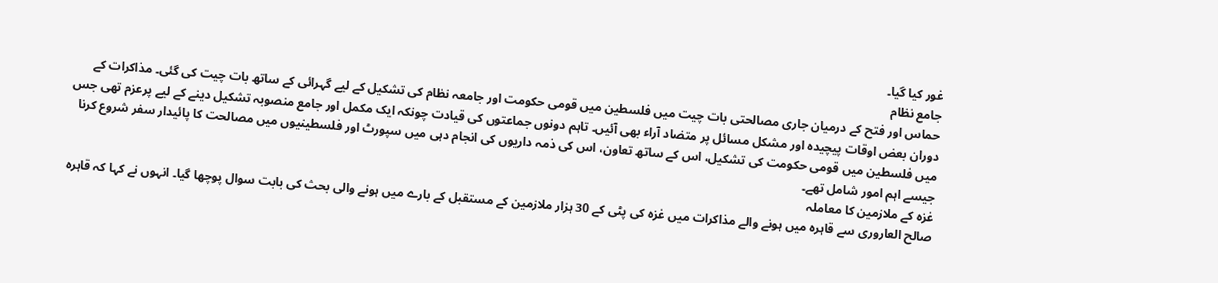غور کیا گیا۔
جامع نظام
حماس اور فتح کے درمیان جاری مصالحتی بات چیت میں فلسطین میں قومی حکومت اور جامعہ نظام کی تشکیل کے لیے گہرائی کے ساتھ بات چیت کی گئی۔ مذاکرات کے دوران بعض اوقات پیچیدہ اور مشکل مسائل پر متضاد آراء بھی آئیں۔ تاہم دونوں جماعتوں کی قیادت چونکہ ایک مکمل اور جامع منصوبہ تشکیل دینے کے لیے پرعزم تھی جس میں فلسطین میں قومی حکومت کی تشکیل، اس کے ساتھ تعاون، اس کی ذمہ داریوں کی انجام دہی میں سپورٹ اور فلسطینیوں میں مصالحت کا پائیدار سفر شروع کرنا جیسے اہم امور شامل تھے۔
غزہ کے ملازمین کا معاملہ
صالح العاروری سے قاہرہ میں ہونے والے مذاکرات میں غزہ کی پٹی کے 30 ہزار ملازمین کے مستقبل کے بارے میں ہونے والی بحث کی بابت سوال پوچھا گیا۔ انہوں نے کہا کہ قاہرہ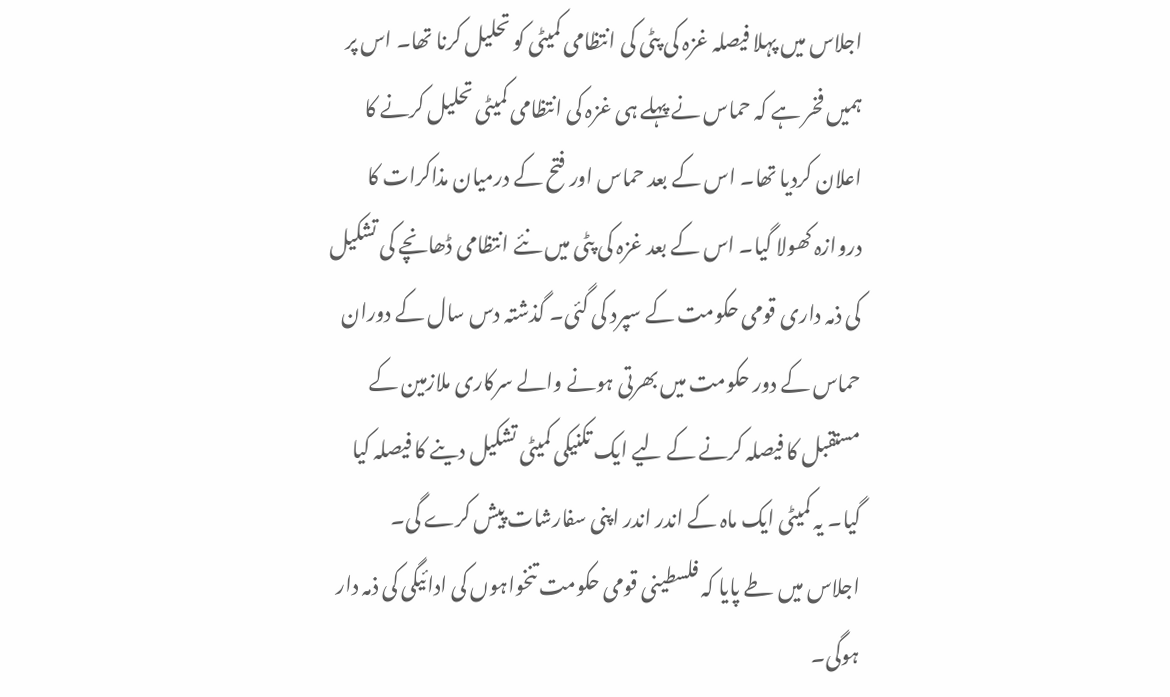اجلاس میں پہلا فیصلہ غزہ کی پٹی کی انتظامی کمیٹی کو تحلیل کرنا تھا۔ اس پر ہمیں فخر ہے کہ حماس نے پہلے ہی غزہ کی انتظامی کمیٹی تحلیل کرنے کا اعلان کردیا تھا۔ اس کے بعد حماس اور فتح کے درمیان مذاکرات کا دروازہ کھولا گیا۔ اس کے بعد غزہ کی پٹی میں نئے انتظامی ڈھانچے کی تشکیل کی ذمہ داری قومی حکومت کے سپرد کی گئی۔ گذشتہ دس سال کے دوران حماس کے دور حکومت میں بھرتی ہونے والے سرکاری ملازمین کے مستقبل کا فیصلہ کرنے کے لیے ایک تکنیکی کمیٹی تشکیل دینے کا فیصلہ کیا گیا۔ یہ کمیٹی ایک ماہ کے اندر اندر اپنی سفارشات پیش کرے گی۔
اجلاس میں طے پایا کہ فلسطینی قومی حکومت تنخواہوں کی ادائیگی کی ذمہ دار ہوگی۔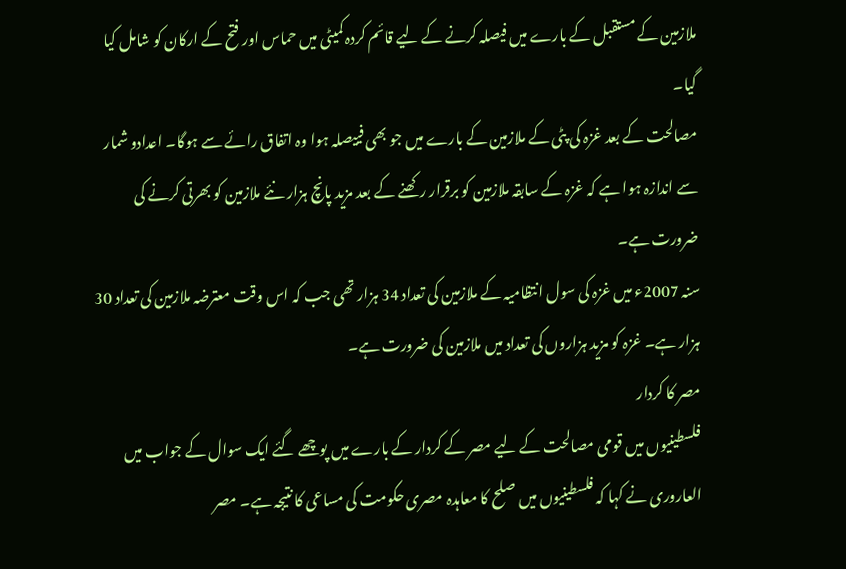ملازمین کے مستقبل کے بارے میں فیصلہ کرنے کے لیے قائم کردہ کمیٹی میں حماس اور فتح کے ارکان کو شامل کیا گیا۔
مصالحت کے بعد غزہ کی پٹی کے ملازمین کے بارے میں جو بھی فییصلہ ہوا وہ اتفاق رائے سے ہوگا۔ اعدادو شمار سے اندازہ ہوا ہے کہ غزہ کے سابقہ ملازمین کو برقرار رکھنے کے بعد مزید پانچ ہزار نئے ملازمین کو بھرتی کرنے کی ضرورت ہے۔
سنہ 2007ء میں غزہ کی سول انتظامیہ کے ملازمین کی تعداد 34 ہزار تھی جب کہ اس وقت معترضہ ملازمین کی تعداد 30 ہزار ہے۔ غزہ کو مزید ہزاروں کی تعداد میں ملازمین کی ضرورت ہے۔
مصر کا کردار
فلسطینیوں میں قومی مصالحت کے لیے مصر کے کردار کے بارے میں پوچھے گئے ایک سوال کے جواب میں العاروری نے کہا کہ فلسطینیوں میں صلح کا معاہدہ مصری حکومت کی مساعی کا نتیجہ ہے۔ مصر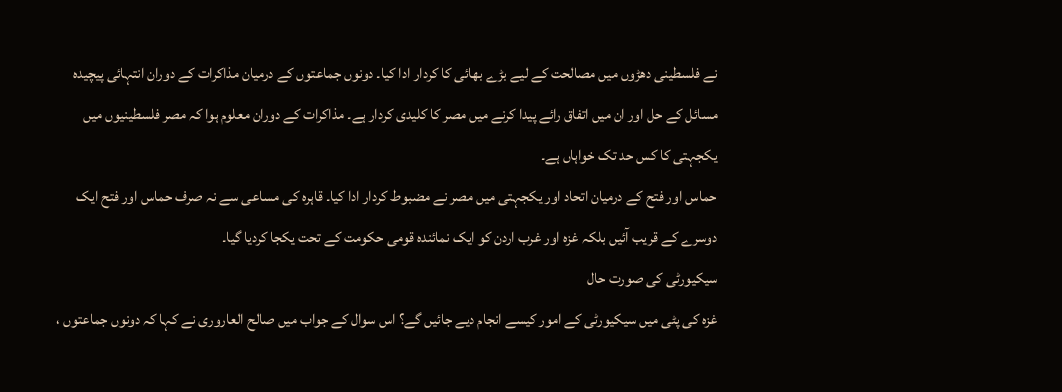نے فلسطینی دھڑوں میں مصالحت کے لیے بڑے بھائی کا کردار ادا کیا۔ دونوں جماعتوں کے درمیان مذاکرات کے دوران انتہائی پیچیدہ مسائل کے حل اور ان میں اتفاق رائے پیدا کرنے میں مصر کا کلیدی کردار ہے۔ مذاکرات کے دوران معلوم ہوا کہ مصر فلسطینیوں میں یکجہتی کا کس حد تک خواہاں ہے۔
حماس اور فتح کے درمیان اتحاد اور یکجہتی میں مصر نے مضبوط کردار ادا کیا۔ قاہرہ کی مساعی سے نہ صرف حماس اور فتح ایک دوسرے کے قریب آئیں بلکہ غزہ اور غرب اردن کو ایک نمائندہ قومی حکومت کے تحت یکجا کردیا گیا۔
سیکیورٹی کی صورت حال
غزہ کی پٹی میں سیکیورٹی کے امور کیسے انجام دیے جائیں گے؟ اس سوال کے جواب میں صالح العاروری نے کہا کہ دونوں جماعتوں ،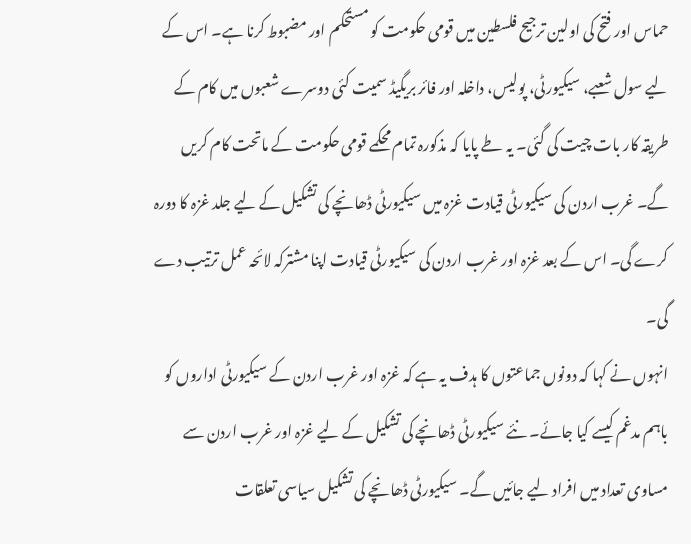حماس اور فتح کی اولین ترجیح فلسطین میں قومی حکومت کو مستحکم اور مضبوط کرنا ہے۔ اس کے لیے سول شعبے، سیکیورٹی، پولیس، داخلہ اور فائر بریگیڈ سمیت کئی دوسرے شعبوں میں کام کے طریقہ کار بات چیت کی گئی۔ یہ طے پایا کہ مذکورہ تمام محکمے قومی حکومت کے ماتحت کام کریں گے۔ غرب اردن کی سیکیورٹی قیادت غزہ میں سیکیورٹی ڈھانچے کی تشکیل کے لیے جلد غزہ کا دورہ کرے گی۔ اس کے بعد غزہ اور غرب اردن کی سیکیورٹی قیادت اپنا مشترکہ لائحہ عمل ترتیب دے گی۔
انہوں نے کہا کہ دونوں جماعتوں کا ہدف یہ ہے کہ غزہ اور غرب اردن کے سیکیورٹی اداروں کو باہم مدغم کیسے کیا جائے۔ نئے سیکیورٹی ڈھانچے کی تشکیل کے لیے غزہ اور غرب اردن سے مساوی تعداد میں افراد لیے جائیں گے۔ سیکیورٹی ڈھانچے کی تشکیل سیاسی تعلقات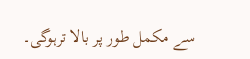سے مکمل طور پر بالا ترہوگی۔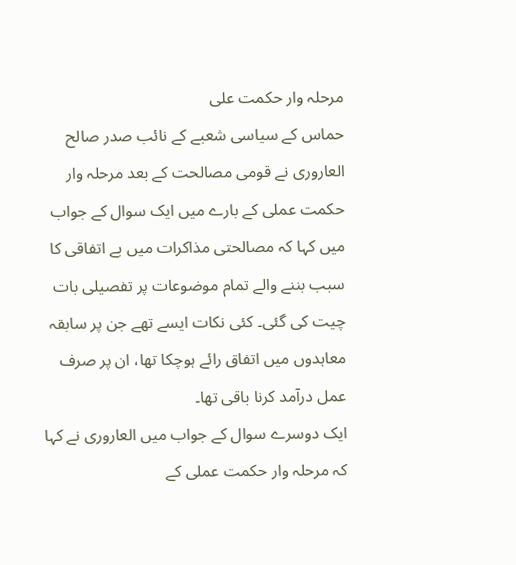مرحلہ وار حکمت علی
حماس کے سیاسی شعبے کے نائب صدر صالح العاروری نے قومی مصالحت کے بعد مرحلہ وار حکمت عملی کے بارے میں ایک سوال کے جواب میں کہا کہ مصالحتی مذاکرات میں بے اتفاقی کا سبب بننے والے تمام موضوعات پر تفصیلی بات چیت کی گئی۔ کئی نکات ایسے تھے جن پر سابقہ معاہدوں میں اتفاق رائے ہوچکا تھا، ان پر صرف عمل درآمد کرنا باقی تھا۔
ایک دوسرے سوال کے جواب میں العاروری نے کہا کہ مرحلہ وار حکمت عملی کے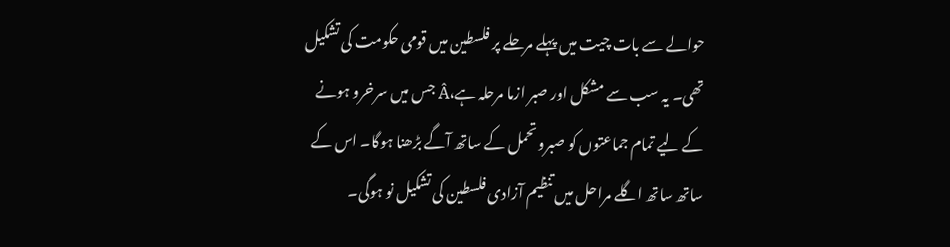حوالے سے بات چیت میں پہلے مرحلے پر فلسطین میں قومی حکومت کی تشکیل تھی۔ یہ سب سے مشکل اور صبر ازما مرحلہ ہے،Â جس میں سرخرو ہونے کے لیے تمام جماعتوں کو صبرو تحمل کے ساتھ آگے بڑھنا ہوگا۔ اس کے ساتھ ساتھ اگلے مراحل میں تنظیم آزادی فلسطین کی تشکیل نو ہوگی۔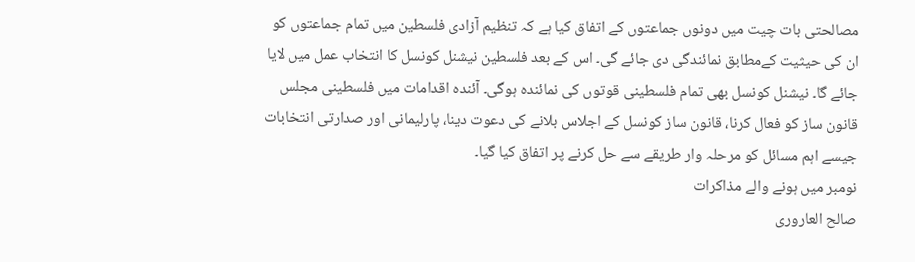مصالحتی بات چیت میں دونوں جماعتوں کے اتفاق کیا ہے کہ تنظیم آزادی فلسطین میں تمام جماعتوں کو ان کی حیثیت کےمطابق نمائندگی دی جائے گی۔ اس کے بعد فلسطین نیشنل کونسل کا انتخاب عمل میں لایا جائے گا۔ نیشنل کونسل بھی تمام فلسطینی قوتوں کی نمائندہ ہوگی۔ آئندہ اقدامات میں فلسطینی مجلس قانون ساز کو فعال کرنا، قانون ساز کونسل کے اجلاس بلانے کی دعوت دینا، پارلیمانی اور صدارتی انتخابات جیسے اہم مسائل کو مرحلہ وار طریقے سے حل کرنے پر اتفاق کیا گیا۔
نومبر میں ہونے والے مذاکرات
صالح العاروری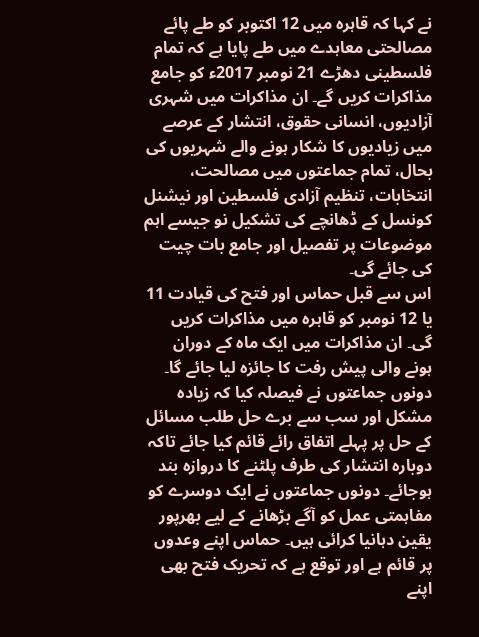نے کہا کہ قاہرہ میں 12 اکتوبر کو طے پائے مصالحتی معاہدے میں طے پایا ہے کہ تمام فلسطینی دھڑے 21 نومبر 2017ء کو جامع مذاکرات کریں گے۔ ان مذاکرات میں شہری آزادیوں، انسانی حقوق، انتشار کے عرصے میں زیادیوں کا شکار ہونے والے شہریوں کی بحال، تمام جماعتوں میں مصالحت، انتخابات، تنظیم آزادی فلسطین اور نیشنل کونسل کے ڈھانچے کی تشکیل نو جیسے اہم موضوعات پر تفصیل اور جامع بات چیت کی جائے گی۔
اس سے قبل حماس اور فتح کی قیادت 11 یا 12 نومبر کو قاہرہ میں مذاکرات کریں گی۔ ان مذاکرات میں ایک ماہ کے دوران ہونے والی پیش رفت کا جائزہ لیا جائے گا۔
دونوں جماعتوں نے فیصلہ کیا کہ زیادہ مشکل اور سب سے برے حل طلب مسائل کے حل پر پہلے اتفاق رائے قائم کیا جائے تاکہ دوبارہ انتشار کی طرف پلٹنے کا دروازہ بند ہوجائے۔ دونوں جماعتوں نے ایک دوسرے کو مفاہمتی عمل کو آگے بڑھانے کے لیے بھرپور یقین دہانیا کرائی ہیں۔ حماس اپنے وعدوں پر قائم ہے اور توقع ہے کہ تحریک فتح بھی اپنے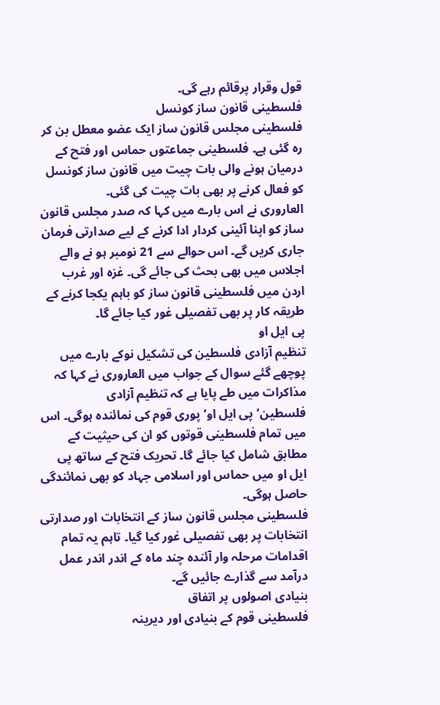قول وقرار پرقائم رہے گی۔
فلسطینی قانون ساز کونسل
فلسطینی مجلس قانون ساز ایک عضو معطل بن کر رہ گئی ہے۔ فلسطینی جماعتوں حماس اور فتح کے درمیان ہونے والی بات چیت میں قانون ساز کونسل کو فعال کرنے پر بھی بات چیت کی گئی۔
العاروری نے اس بارے میں کہا کہ صدر مجلس قانون ساز کو اپنا آئینی کردار ادا کرنے کے لیے صدارتی فرمان جاری کریں گے۔ اس حوالے سے 21 نومبر ہو نے والے اجلاس میں بھی بحث کی جائے گی۔ غزہ اور غرب اردن میں فلسطینی قانون ساز کو باہم یکجا کرنے کے طریقہ کار پر بھی تفصیلی غور کیا جائے گا۔
پی ایل او
تنظیم آزادی فلسطین کی تشکیل نوکے بارے میں پوچھے گئے سوال کے جواب میں العاروری نے کہا کہ مذاکرات میں طے پایا ہے کہ تنظیم آزادی فلسطین’پی ایل او‘ پوری قوم کی نمائندہ ہوگی۔ اس میں تمام فلسطینی قوتوں کو ان کی حیثیت کے مطابق شامل کیا جائے گا۔ تحریک فتح کے ساتھ پی ایل او میں حماس اور اسلامی جہاد کو بھی نمائندگی حاصل ہوگی۔
فلسطینی مجلس قانون ساز کے انتخابات اور صدارتی انتخابات پر بھی تفصیلی غور کیا گیا۔ تاہم یہ تمام اقدامات مرحلہ وار آئندہ چند ماہ کے اندر اندر عمل درآمد سے گذارے جائیں گے۔
بنیادی اصولوں پر اتفاق
فلسطینی قوم کے بنیادی اور دیرینہ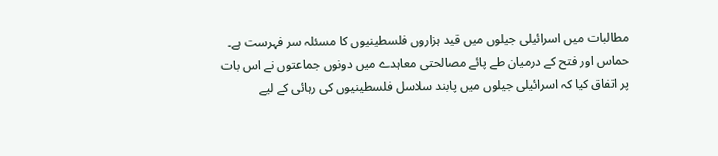مطالبات میں اسرائیلی جیلوں میں قید ہزاروں فلسطینیوں کا مسئلہ سر فہرست ہے۔
حماس اور فتح کے درمیان طے پائے مصالحتی معاہدے میں دونوں جماعتوں نے اس بات پر اتفاق کیا کہ اسرائیلی جیلوں میں پابند سلاسل فلسطینیوں کی رہائی کے لیے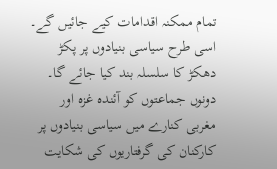تمام ممکنہ اقدامات کیے جائیں گے۔ اسی طرح سیاسی بنیادوں پر پکڑ دھکڑ کا سلسلہ بند کیا جائے گا۔ دونوں جماعتوں کو آئندہ غزہ اور مغربی کنارے میں سیاسی بنیادوں پر کارکنان کی گرفتاریوں کی شکایت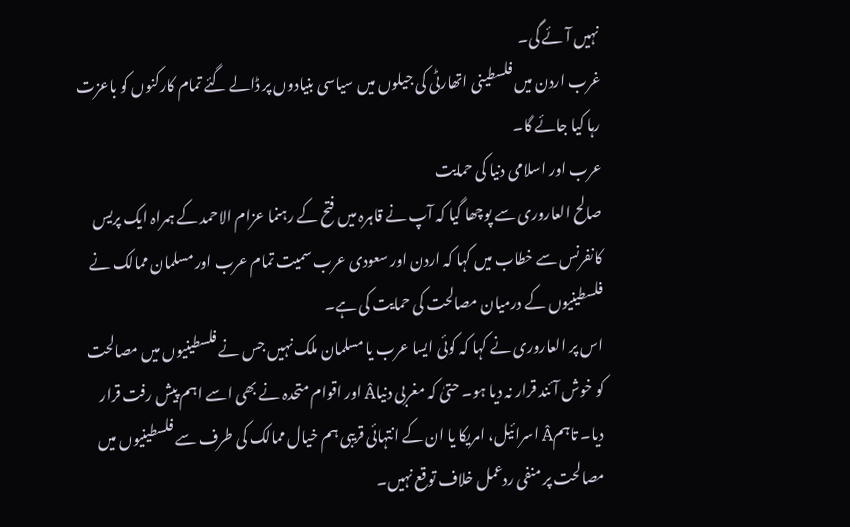نہیں آئے گی۔
غرب اردن میں فلسطینی اتھارٹی کی جیلوں میں سیاسی بنیادوں پر ڈالے گئے تمام کارکنوں کو باعزت رہا کیا جائے گا۔
عرب اور اسلامی دنیا کی حمایت
صالح العاروری سے پوچھا گیا کہ آپ نے قاہرہ میں فتح کے رہنما عزام الاحمد کے ہمراہ ایک پریس کانفرنس سے خطاب میں کہا کہ اردن اور سعودی عرب سمیت تمام عرب اور مسلمان ممالک نے فلسطینیوں کے درمیان مصالحت کی حمایت کی ہے۔
اس پر العاروری نے کہا کہ کوئی ایسا عرب یا مسلمان ملک نہیں جس نے فلسطینیوں میں مصالحت کو خوش آئند قرار نہ دیا ہو۔ حتیٰ کہ مغربی دنیاÂ اور اقوام متحدہ نے بھی اسے اہم پیش رفت قرار دیا۔ تاہمÂ اسرائیل، امریکا یا ان کے انتہائی قریبی ہم خیال ممالک کی طرف سے فلسطینیوں میں مصالحت پر منفی ردعمل خلاف توقع نہیں۔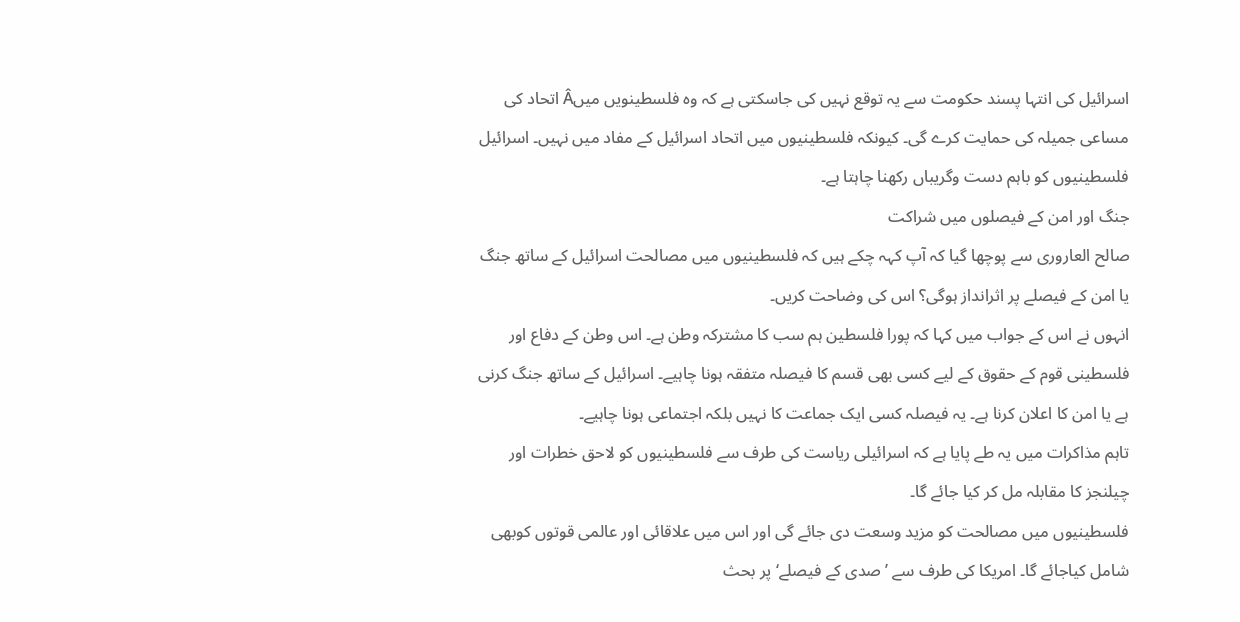اسرائیل کی انتہا پسند حکومت سے یہ توقع نہیں کی جاسکتی ہے کہ وہ فلسطینویں میںÂ اتحاد کی مساعی جمیلہ کی حمایت کرے گی۔ کیونکہ فلسطینیوں میں اتحاد اسرائیل کے مفاد میں نہیں۔ اسرائیل فلسطینیوں کو باہم دست وگریباں رکھنا چاہتا ہے۔
جنگ اور امن کے فیصلوں میں شراکت
صالح العاروری سے پوچھا گیا کہ آپ کہہ چکے ہیں کہ فلسطینیوں میں مصالحت اسرائیل کے ساتھ جنگ یا امن کے فیصلے پر اثرانداز ہوگی؟ اس کی وضاحت کریں۔
انہوں نے اس کے جواب میں کہا کہ پورا فلسطین ہم سب کا مشترکہ وطن ہے۔ اس وطن کے دفاع اور فلسطینی قوم کے حقوق کے لیے کسی بھی قسم کا فیصلہ متفقہ ہونا چاہیے۔ اسرائیل کے ساتھ جنگ کرنی ہے یا امن کا اعلان کرنا ہے۔ یہ فیصلہ کسی ایک جماعت کا نہیں بلکہ اجتماعی ہونا چاہیے۔
تاہم مذاکرات میں یہ طے پایا ہے کہ اسرائیلی ریاست کی طرف سے فلسطینیوں کو لاحق خطرات اور چیلنجز کا مقابلہ مل کر کیا جائے گا۔
فلسطینیوں میں مصالحت کو مزید وسعت دی جائے گی اور اس میں علاقائی اور عالمی قوتوں کوبھی شامل کیاجائے گا۔ امریکا کی طرف سے ’صدی کے فیصلے‘ پر بحث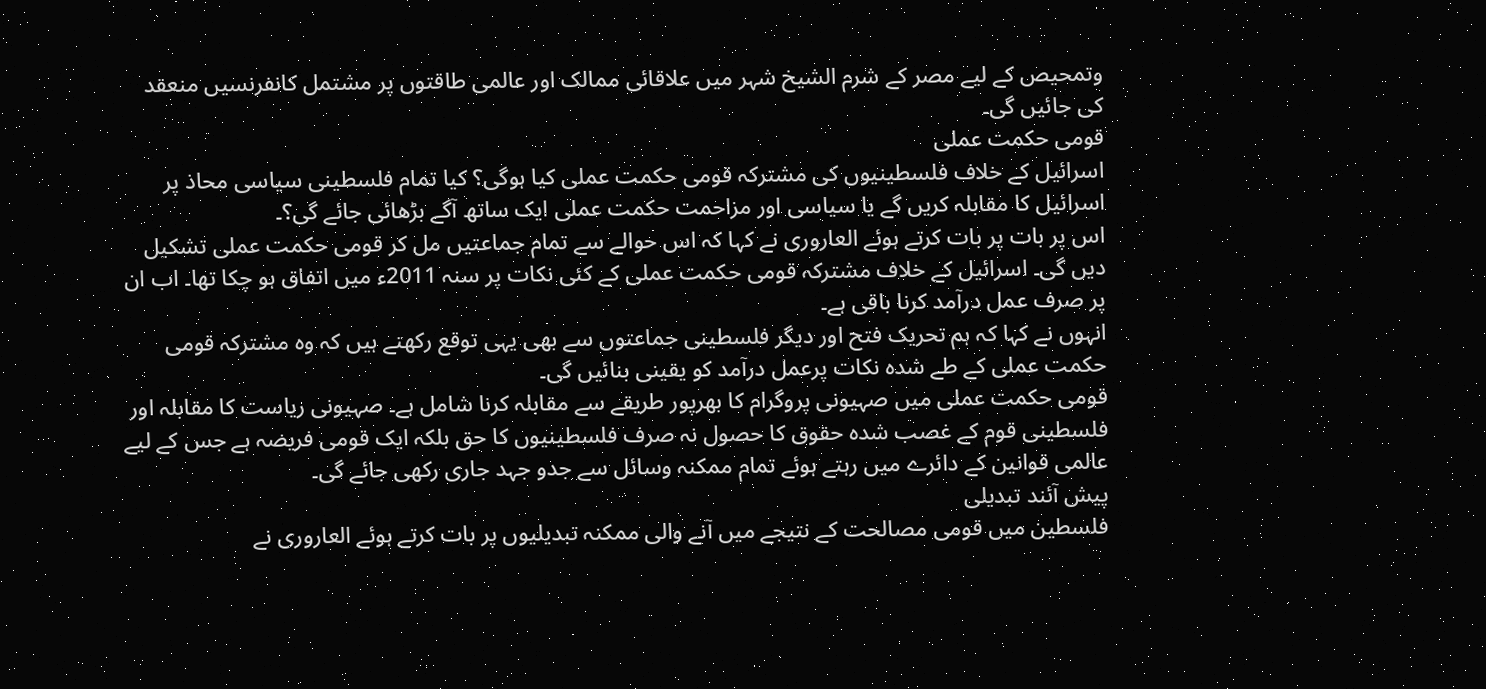وتمحیص کے لیے مصر کے شرم الشیخ شہر میں علاقائی ممالک اور عالمی طاقتوں پر مشتمل کانفرنسیں منعقد کی جائیں گی۔
قومی حکمت عملی
اسرائیل کے خلاف فلسطینیوں کی مشترکہ قومی حکمت عملی کیا ہوگی؟ کیا تمام فلسطینی سیاسی محاذ پر اسرائیل کا مقابلہ کریں گے یا سیاسی اور مزاحمت حکمت عملی ایک ساتھ آگے بڑھائی جائے گی؟۔
اس پر بات پر بات کرتے ہوئے العاروری نے کہا کہ اس حوالے سے تمام جماعتیں مل کر قومی حکمت عملی تشکیل دیں گی۔ اسرائیل کے خلاف مشترکہ قومی حکمت عملی کے کئی نکات پر سنہ 2011ء میں اتفاق ہو چکا تھا۔ اب ان پر صرف عمل درآمد کرنا باقی ہے۔
انہوں نے کہا کہ ہم تحریک فتح اور دیگر فلسطینی جماعتوں سے بھی یہی توقع رکھتے ہیں کہ وہ مشترکہ قومی حکمت عملی کے طے شدہ نکات پرعمل درآمد کو یقینی بنائیں گی۔
قومی حکمت عملی میں صہیونی پروگرام کا بھرپور طریقے سے مقابلہ کرنا شامل ہے۔ صہیونی ریاست کا مقابلہ اور فلسطینی قوم کے غصب شدہ حقوق کا حصول نہ صرف فلسطینیوں کا حق بلکہ ایک قومی فریضہ ہے جس کے لیے عالمی قوانین کے دائرے میں رہتے ہوئے تمام ممکنہ وسائل سے جدو جہد جاری رکھی جائے گی۔
پیش آئند تبدیلی
فلسطین میں قومی مصالحت کے نتیجے میں آنے والی ممکنہ تبدیلیوں پر بات کرتے ہوئے العاروری نے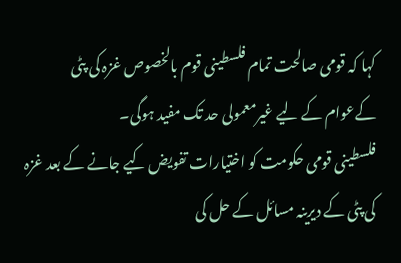کہا کہ قومی صالحت تمام فلسطینی قوم بالخصوص غزہ کی پٹی کےعوام کے لیے غیرمعمولی حد تک مفید ہوگی۔
فلسطینی قومی حکومت کو اختیارات تفویض کیے جانے کے بعد غزہ کی پٹی کے دیرینہ مسائل کے حل کی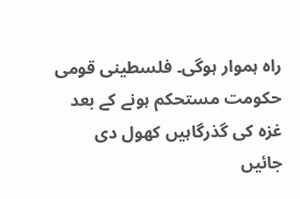راہ ہموار ہوگی۔ فلسطینی قومی حکومت مستحکم ہونے کے بعد غزہ کی گذرگاہیں کھول دی جائیں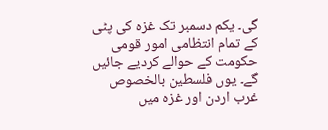گی۔ یکم دسمبر تک غزہ کی پٹی کے تمام انتظامی امور قومی حکومت کے حوالے کردیے جائیں گے۔ یوں فلسطین بالخصوص غرب اردن اور غزہ میں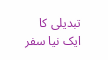تبدیلی کا ایک نیا سفر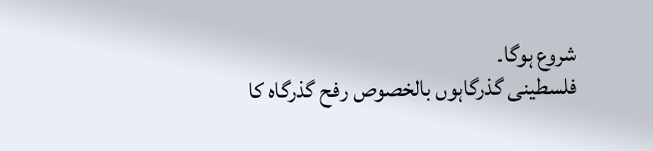شروع ہوگا۔
فلسطینی گذرگاہوں بالخصوص رفح گذرگاہ کا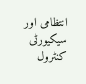انتظامی اور سیکیورٹی کنٹرول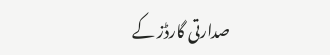صدارتی گارڈز کے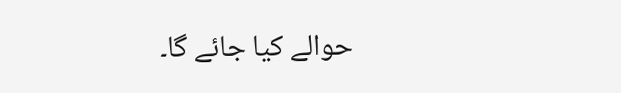حوالے کیا جائے گا۔